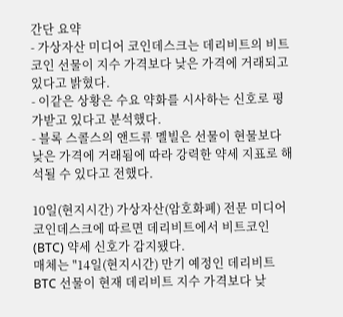간단 요약
- 가상자산 미디어 코인데스크는 데리비트의 비트코인 선물이 지수 가격보다 낮은 가격에 거래되고 있다고 밝혔다.
- 이같은 상황은 수요 약화를 시사하는 신호로 평가받고 있다고 분석했다.
- 블록 스콜스의 앤드류 멜빌은 선물이 현물보다 낮은 가격에 거래됨에 따라 강력한 약세 지표로 해석될 수 있다고 전했다.

10일(현지시간) 가상자산(암호화폐) 전문 미디어 코인데스크에 따르면 데리비트에서 비트코인(BTC) 약세 신호가 감지됐다.
매체는 "14일(현지시간) 만기 예정인 데리비트 BTC 선물이 현재 데리비트 지수 가격보다 낮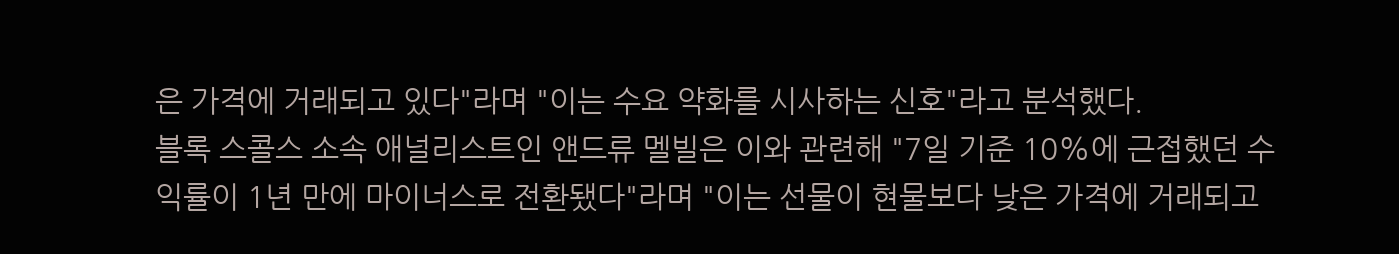은 가격에 거래되고 있다"라며 "이는 수요 약화를 시사하는 신호"라고 분석했다.
블록 스콜스 소속 애널리스트인 앤드류 멜빌은 이와 관련해 "7일 기준 10%에 근접했던 수익률이 1년 만에 마이너스로 전환됐다"라며 "이는 선물이 현물보다 낮은 가격에 거래되고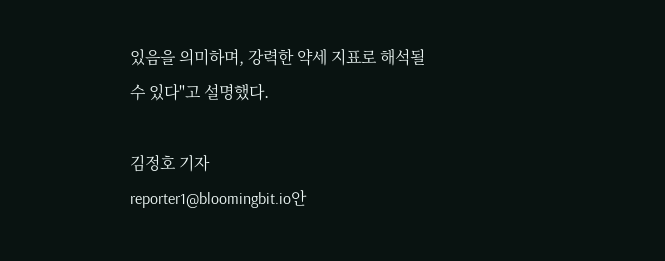있음을 의미하며, 강력한 약세 지표로 해석될 수 있다"고 설명했다.

김정호 기자
reporter1@bloomingbit.io안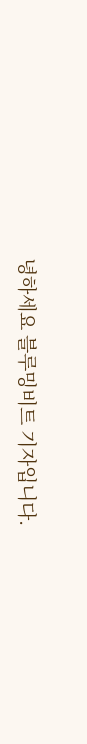녕하세요 블루밍비트 기자입니다.